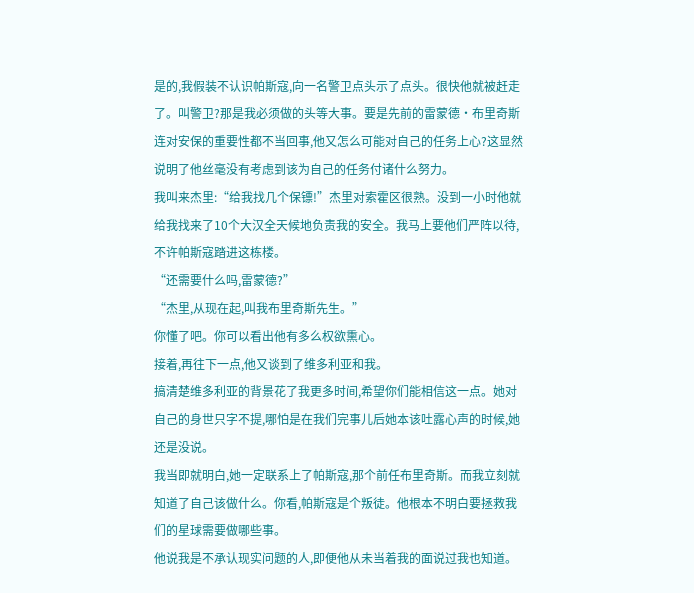是的,我假装不认识帕斯寇,向一名警卫点头示了点头。很快他就被赶走了。叫警卫?那是我必须做的头等大事。要是先前的雷蒙德·布里奇斯连对安保的重要性都不当回事,他又怎么可能对自己的任务上心?这显然说明了他丝毫没有考虑到该为自己的任务付诸什么努力。
我叫来杰里:“给我找几个保镖!”杰里对索霍区很熟。没到一小时他就给我找来了10个大汉全天候地负责我的安全。我马上要他们严阵以待,不许帕斯寇踏进这栋楼。
“还需要什么吗,雷蒙德?”
“杰里,从现在起,叫我布里奇斯先生。”
你懂了吧。你可以看出他有多么权欲熏心。
接着,再往下一点,他又谈到了维多利亚和我。
搞清楚维多利亚的背景花了我更多时间,希望你们能相信这一点。她对自己的身世只字不提,哪怕是在我们完事儿后她本该吐露心声的时候,她还是没说。
我当即就明白,她一定联系上了帕斯寇,那个前任布里奇斯。而我立刻就知道了自己该做什么。你看,帕斯寇是个叛徒。他根本不明白要拯救我们的星球需要做哪些事。
他说我是不承认现实问题的人,即便他从未当着我的面说过我也知道。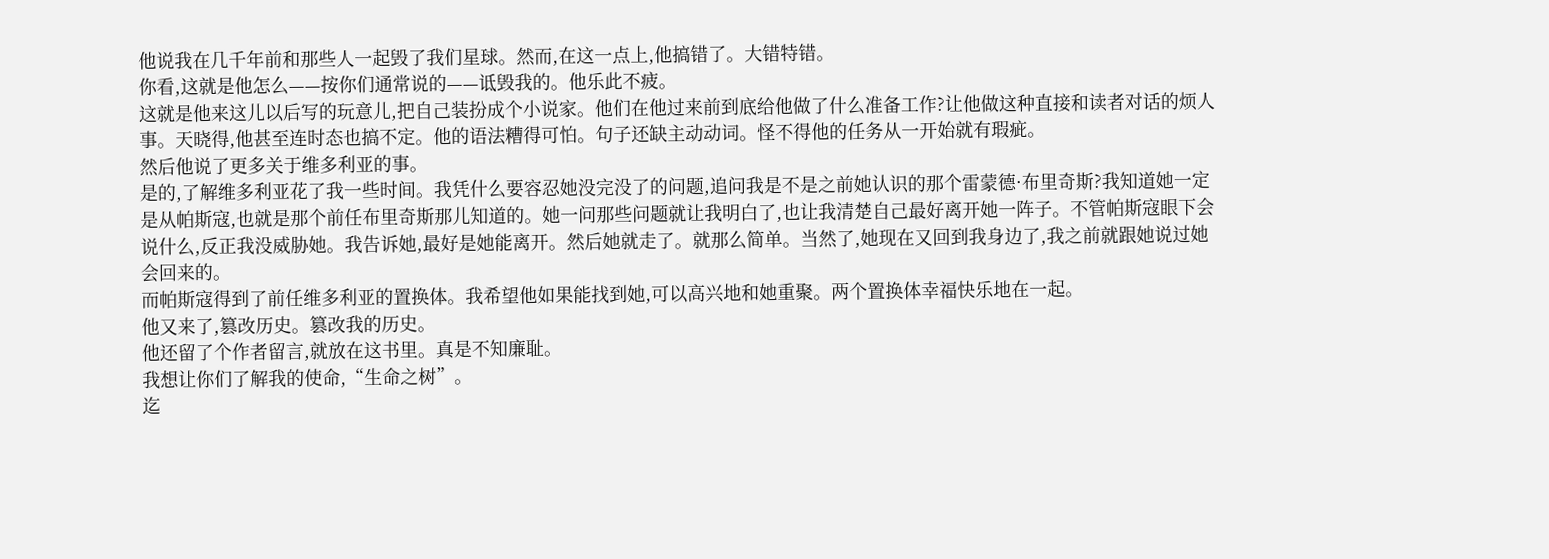他说我在几千年前和那些人一起毁了我们星球。然而,在这一点上,他搞错了。大错特错。
你看,这就是他怎么——按你们通常说的——诋毁我的。他乐此不疲。
这就是他来这儿以后写的玩意儿,把自己装扮成个小说家。他们在他过来前到底给他做了什么准备工作?让他做这种直接和读者对话的烦人事。天晓得,他甚至连时态也搞不定。他的语法糟得可怕。句子还缺主动动词。怪不得他的任务从一开始就有瑕疵。
然后他说了更多关于维多利亚的事。
是的,了解维多利亚花了我一些时间。我凭什么要容忍她没完没了的问题,追问我是不是之前她认识的那个雷蒙德·布里奇斯?我知道她一定是从帕斯寇,也就是那个前任布里奇斯那儿知道的。她一问那些问题就让我明白了,也让我清楚自己最好离开她一阵子。不管帕斯寇眼下会说什么,反正我没威胁她。我告诉她,最好是她能离开。然后她就走了。就那么简单。当然了,她现在又回到我身边了,我之前就跟她说过她会回来的。
而帕斯寇得到了前任维多利亚的置换体。我希望他如果能找到她,可以高兴地和她重聚。两个置换体幸福快乐地在一起。
他又来了,篡改历史。篡改我的历史。
他还留了个作者留言,就放在这书里。真是不知廉耻。
我想让你们了解我的使命,“生命之树”。
迄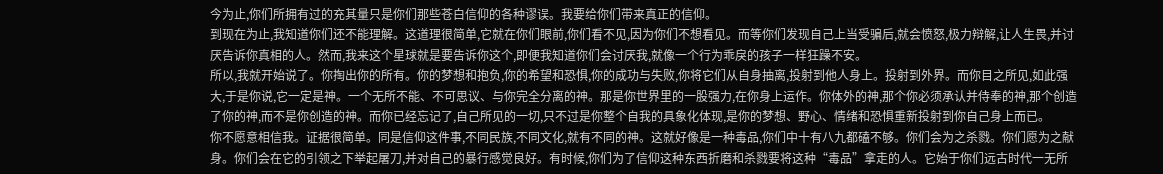今为止,你们所拥有过的充其量只是你们那些苍白信仰的各种谬误。我要给你们带来真正的信仰。
到现在为止,我知道你们还不能理解。这道理很简单,它就在你们眼前,你们看不见,因为你们不想看见。而等你们发现自己上当受骗后,就会愤怒,极力辩解,让人生畏,并讨厌告诉你真相的人。然而,我来这个星球就是要告诉你这个,即便我知道你们会讨厌我,就像一个行为乖戾的孩子一样狂躁不安。
所以,我就开始说了。你掏出你的所有。你的梦想和抱负,你的希望和恐惧,你的成功与失败,你将它们从自身抽离,投射到他人身上。投射到外界。而你目之所见,如此强大,于是你说,它一定是神。一个无所不能、不可思议、与你完全分离的神。那是你世界里的一股强力,在你身上运作。你体外的神,那个你必须承认并侍奉的神,那个创造了你的神,而不是你创造的神。而你已经忘记了,自己所见的一切,只不过是你整个自我的具象化体现,是你的梦想、野心、情绪和恐惧重新投射到你自己身上而已。
你不愿意相信我。证据很简单。同是信仰这件事,不同民族,不同文化,就有不同的神。这就好像是一种毒品,你们中十有八九都磕不够。你们会为之杀戮。你们愿为之献身。你们会在它的引领之下举起屠刀,并对自己的暴行感觉良好。有时候,你们为了信仰这种东西折磨和杀戮要将这种“毒品”拿走的人。它始于你们远古时代一无所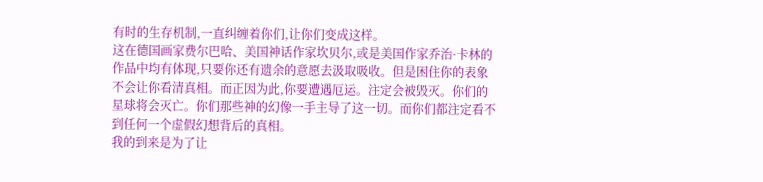有时的生存机制,一直纠缠着你们,让你们变成这样。
这在德国画家费尔巴哈、美国神话作家坎贝尔,或是美国作家乔治·卡林的作品中均有体现,只要你还有遗余的意愿去汲取吸收。但是困住你的表象不会让你看清真相。而正因为此,你要遭遇厄运。注定会被毁灭。你们的星球将会灭亡。你们那些神的幻像一手主导了这一切。而你们都注定看不到任何一个虚假幻想背后的真相。
我的到来是为了让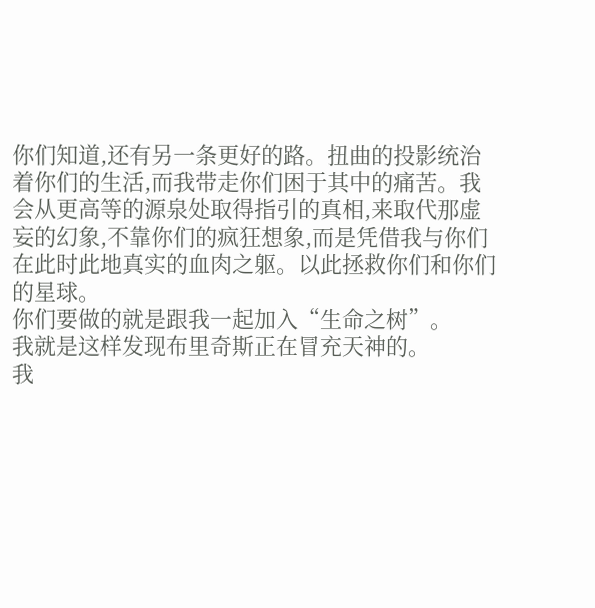你们知道,还有另一条更好的路。扭曲的投影统治着你们的生活,而我带走你们困于其中的痛苦。我会从更高等的源泉处取得指引的真相,来取代那虚妄的幻象,不靠你们的疯狂想象,而是凭借我与你们在此时此地真实的血肉之躯。以此拯救你们和你们的星球。
你们要做的就是跟我一起加入“生命之树”。
我就是这样发现布里奇斯正在冒充天神的。
我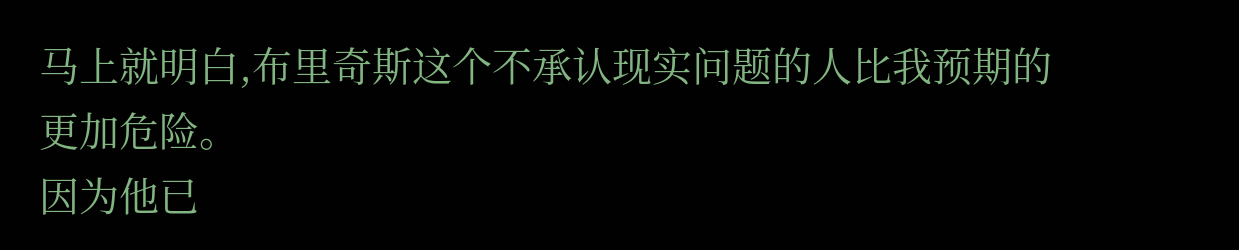马上就明白,布里奇斯这个不承认现实问题的人比我预期的更加危险。
因为他已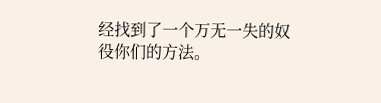经找到了一个万无一失的奴役你们的方法。